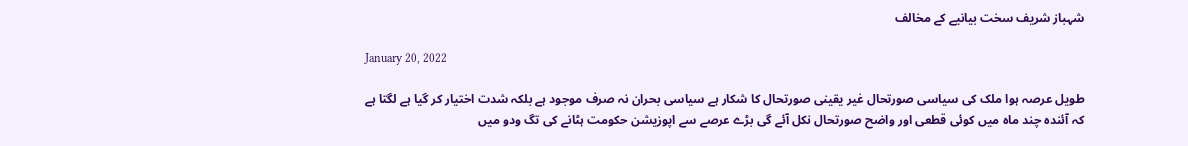شہباز شریف سخت بیانیے کے مخالف

January 20, 2022

طویل عرصہ ہوا ملک کی سیاسی صورتحال غیر یقینی صورتحال کا شکار ہے سیاسی بحران نہ صرف موجود ہے بلکہ شدت اختیار کر گیا ہے لگتا ہے کہ آئندہ چند ماہ میں کوئی قطعی اور واضح صورتحال نکل آئے گی بڑے عرصے سے اپوزیشن حکومت ہٹانے کی تگ ودو میں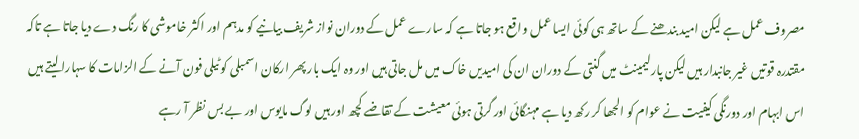مصروف عمل ہے لیکن امید بندھنے کے ساتھ ہی کوئی ایسا عمل واقع ہو جاتا ہے کہ سارے عمل کے دوران نواز شریف بیانیے کو مدہم اور اکثر خاموشی کا رنگ دے دیا جاتا ہے تاکہ مقتدرہ قوتیں غیر جانبدار ہیں لیکن پارلیمینٹ میں گنتی کے دوران ان کی امیدیں خاک میں مل جاتی ہیں اور وہ ایک بار پھر ارکان اسمبلی کو ٹیلی فون آنے کے الزامات کا سہارا لیتے ہیں اس ابہام اور دورنگی کیفیت نے عوام کو الجھا کر رکھ دیا ہے مہنگائی اور گرتی ہوئی معیشت کے تقاضے کچھ اور ہیں لوگ مایوس اور بے بس نظر آ رہے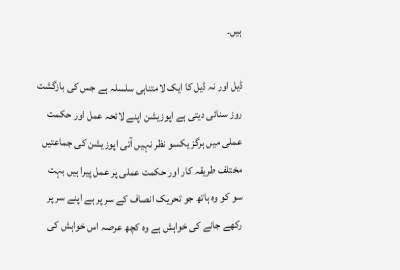ہیں۔

ڈیل اور نہ ڈیل کا ایک لامتناہی سلسلہ ہے جس کی بازگشت روز سنائی دیتی ہے اپوزیشن اپنے لائحہ عمل اور حکمت عملی میں ہرگز یکسو نظر نہیں آتی اپوزیشن کی جماعتیں مختلف طریقہ کار اور حکمت عملی پر عمل پیرا ہیں بہت سو کو وہ ہاتھ جو تحریک انصاف کے سر پر ہے اپنے سر پر رکھے جانے کی خواہش ہے وہ کچھ عرصہ اس خواہش کی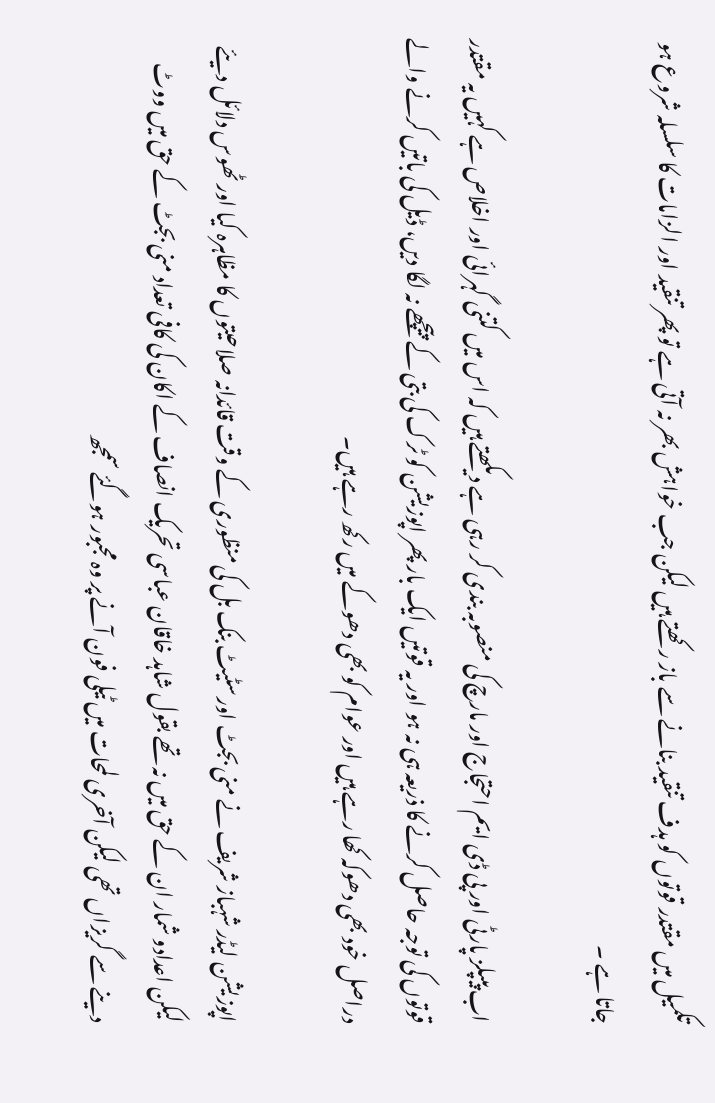تکمیل میں مقتدر قوتوں کو ہدف تنقید بنانے سے باز رکھتے ہیں لیکن جب خواہش بھر نہ آتی ہے تو پھر تنقید اور الزامات کا سلسلہ شروع ہو جاتا ہے ۔

اب پیپلز پارٹی اور پی ڈی ایم احتجاج اور مارچ کی منصوبہ بندی کر رہی ہے دیکھتے ہیں کہ اس میں کتنی گہرائی اور اخلاص ہے کہیں یہ مقتدر قوتوں کی توجہ حاصل کرنے کا ذریعہ ہی نہ ہو اور یہ قوتیں ایک بار پھر اپوزیشن کو ٹرک کی بتی کے پیچھے نہ لگا دیں، ڈیل کی باتیں کرنے والے دراصل خود بھی دھوکہ کھا رہے ہیں اور عوام کو بھی دھوکے میں رکھ رہے ہیں۔

اپوزیشن لیڈر شہباز شریف نے منی بجٹ اور سٹیٹ بنک بل کی منظوری کے وقت قائدانہ صلاحیتوں کا مظاہرہ کیا اور ٹھوس دلائل دیئے لیکن اعدادو شمار ان کے حق میں نہ تھے بقول شاہد خاقان عباسی تحریک انصاف کے اکان کی کافی تعداد منی بجٹ کے حق میں ووٹ دینے سے گریزاں تھی لیکن آخری لمحات میں ٹیلی فون آنے پر وہ مجبور ہوگئے سمجھ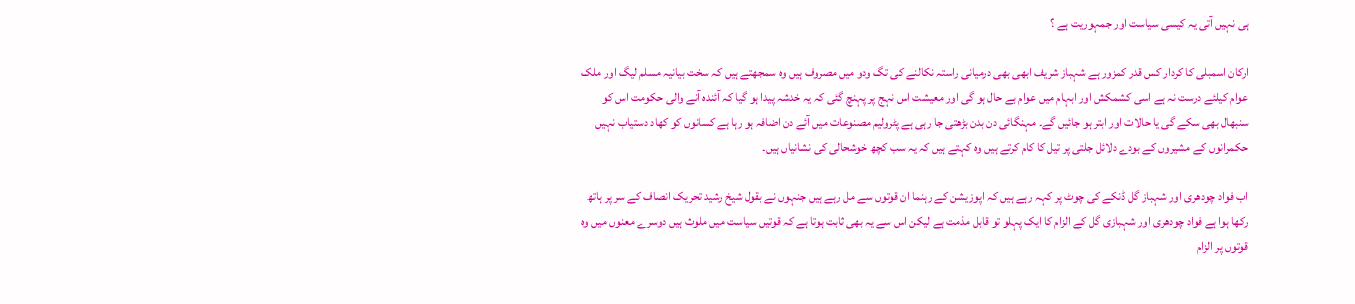ہی نہیں آتی یہ کیسی سیاست اور جمہوریت ہے ؟

ارکان اسمبلی کا کردار کس قدر کمزور ہے شہباز شریف ابھی بھی درمیانی راستہ نکالنے کی تگ ودو میں مصروف ہیں وہ سمجھتے ہیں کہ سخت بیانیہ مسلم لیگ اور ملک عوام کیلئے درست نہ ہے اسی کشمکش اور ابہام میں عوام بے حال ہو گی اور معیشت اس نہج پر پہنچ گئی کہ یہ خدشہ پیدا ہو گیا کہ آئندہ آنے والی حکومت اس کو سنبھال بھی سکے گی یا حالات اور ابتر ہو جائیں گے۔ مہنگائی دن بدن بڑھتی جا رہی ہے پٹرولیم مصنوعات میں آئے دن اضافہ ہو رہا ہے کسانوں کو کھاد دستیاب نہیں حکمرانوں کے مشیروں کے بودے دلائل جلتی پر تیل کا کام کرتے ہیں وہ کہتے ہیں کہ یہ سب کچھ خوشحالی کی نشانیاں ہیں۔

اب فواد چودھری اور شہباز گل ڈنکے کی چوٹ پر کہہ رہے ہیں کہ اپوزیشن کے رہنما ان قوتوں سے مل رہے ہیں جنہوں نے بقول شیخ رشید تحریک انصاف کے سر پر ہاتھ رکھا ہوا ہے فواد چودھری اور شہبازی گل کے الزام کا ایک پہلو تو قابل مذمت ہے لیکن اس سے یہ بھی ثابت ہوتا ہے کہ قوتیں سیاست میں ملوث ہیں دوسرے معنوں میں وہ قوتوں پر الزام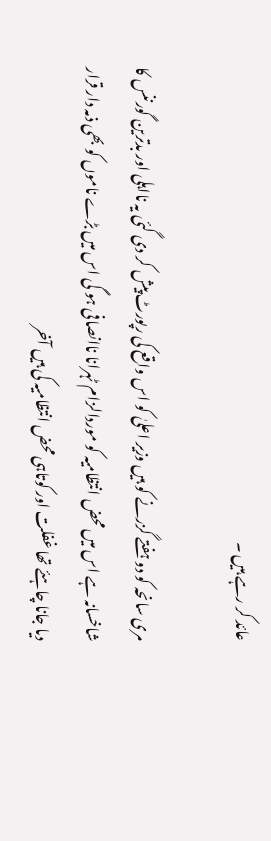عائد کر رہے ہیں ۔

مری سانحہ کو دو ہفتے گزرنے کو ہیں وزیر اعلیٰ کو اس واقع کی رپورٹ پیش کر دی گئی یہ نااہلی اور بدترین گورننس کا شاخسانہ ہے اس میں محض انتظامیہ کو موردالزام ٹہرانا ناانصافی ہو گی اس میں بڑے ناموں کو بھی ذمہ دار قرار دیا جانا چاہئے تھا غفلت اور کوتاہی محض انتظامیہ کی ہیں آخر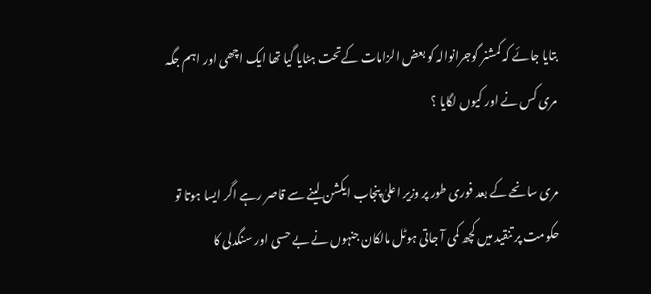بتایا جائے کہ کمشنر گوجرانوالہ کو بعض الزامات کےتحت ہٹایا گیا تھا ایک اچھی اور اہم جگہ مری کس نے اور کیوں لگایا ؟

مری سانحے کے بعد فوری طور پر وزیر اعلیٰ پنجاب ایکشن لینے سے قاصر رہے اگر ایسا ہوتا تو حکومت پر تنقید میں کچھ کمی آ جاتی ہوٹل مالکان جنہوں نے بے حسی اور سنگدلی کا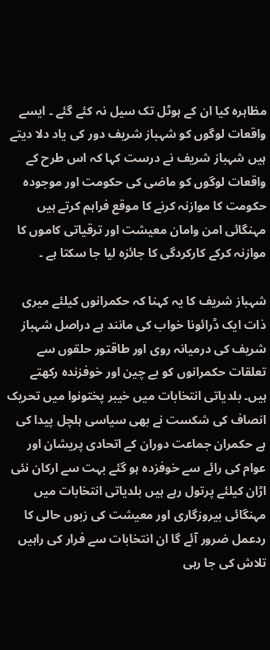مظاہرہ کیا ان کے ہوٹل تک سیل نہ کئے گئے ۔ ایسے واقعات لوگوں کو شہباز شریف دور کی یاد دلا دیتے ہیں شہباز شریف نے درست کہا کہ اس طرح کے واقعات لوگوں کو ماضی کی حکومت اور موجودہ حکومت کا موازنہ کرنے کا موقع فراہم کرتے ہیں مہنگائی امن وامان معیشت اور ترقیاتی کاموں کا موازنہ کرکے کارکردگی کا جائزہ لیا جا سکتا ہے ۔

شہباز شریف کا یہ کہنا کہ حکمرانوں کیلئے میری ذات ایک ڈرائونا خواب کی مانند ہے دراصل شہباز شریف کی درمیانہ روی اور طاقتور حلقوں سے تعلقات حکمرانوں کو بے چین اور خوفزندہ رکھتے ہیں۔ بلدیاتی انتخابات میں خیبر پختونوا میں تحریک انصاف کی شکست نے بھی سیاسی ہلچل پیدا کی ہے حکمران جماعت دوران کے اتحادی پریشان اور عوام کی رائے سے خوفزدہ ہو گئے بہت سے ارکان نئی اڑان کیلئے پرتول رہے ہیں بلدیاتی انتخابات میں مہنگائی بیروزگاری اور معیشت کی زبوں حالی کا ردعمل ضرور آئے گا ان انتخابات سے فرار کی راہیں تلاش کی جا رہی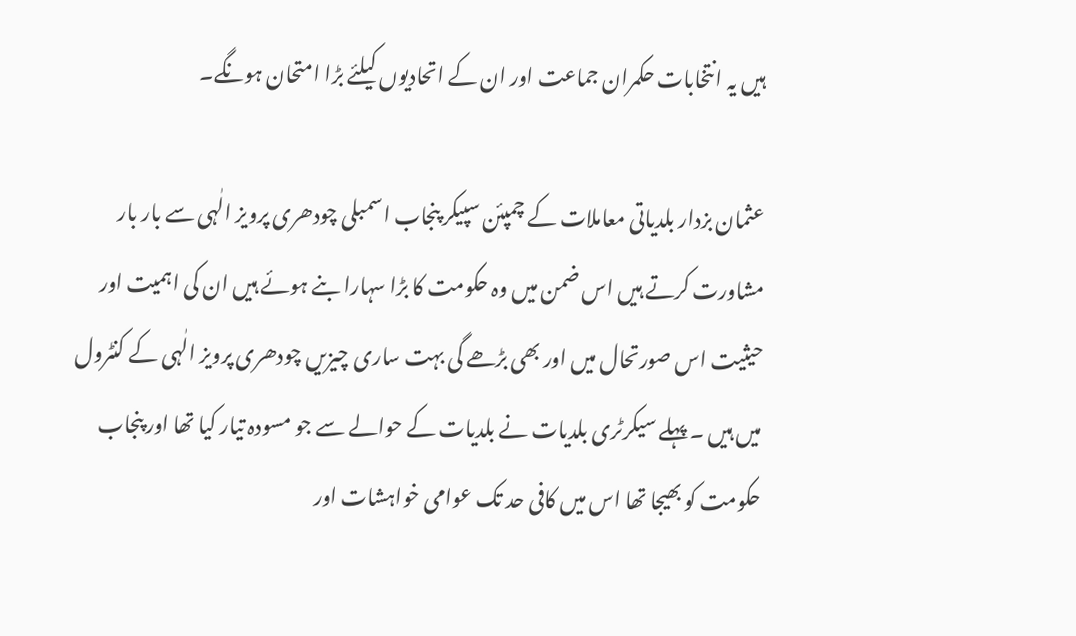ہیں یہ انتخابات حکمران جماعت اور ان کے اتحادیوں کیلئے بڑا امتحان ہونگے۔

عثمان بزدار بلدیاتی معاملات کے چمپئن سپیکر پنجاب اسمبلی چودھری پرویز الٰہی سے بار بار مشاورت کرتے ہیں اس ضمن میں وہ حکومت کا بڑا سہارا بنے ہوئے ہیں ان کی اہمیت اور حیثیت اس صورتحال میں اور بھی بڑھے گی بہت ساری چیزیں چودھری پرویز الٰہی کے کنٹرول میں ہیں ۔ پہلے سیکرٹری بلدیات نے بلدیات کے حوالے سے جو مسودہ تیار کیا تھا اور پنجاب حکومت کو بھیجا تھا اس میں کافی حد تک عوامی خواہشات اور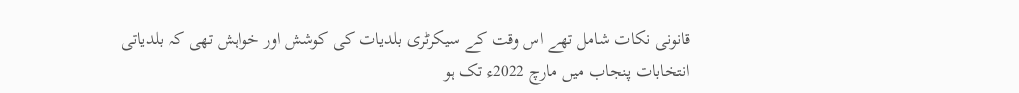قانونی نکات شامل تھے اس وقت کے سیکرٹری بلدیات کی کوشش اور خواہش تھی کہ بلدیاتی انتخابات پنجاب میں مارچ 2022ء تک ہو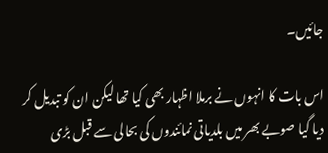جائیں۔

اس بات کا انہوں نے برملا اظہار بھی کیا تھا لیکن ان کو تبدیل کر دیا گیا صوبے بھر میں بلدیاتی نمائندوں کی بحالی سے قبل بڑی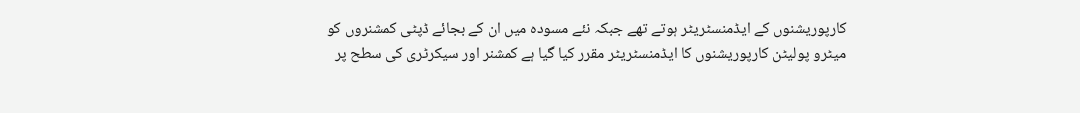کارپوریشنوں کے ایڈمنسٹریٹر ہوتے تھے جبکہ نئے مسودہ میں ان کے بجائے ڈپٹی کمشنروں کو میٹرو پولیٹن کارپوریشنوں کا ایڈمنسٹریٹر مقرر کیا گیا ہے کمشنر اور سیکرٹری کی سطح پر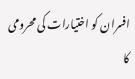افسران کو اختیارات کی محرومی کا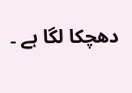دھچکا لگا ہے ۔